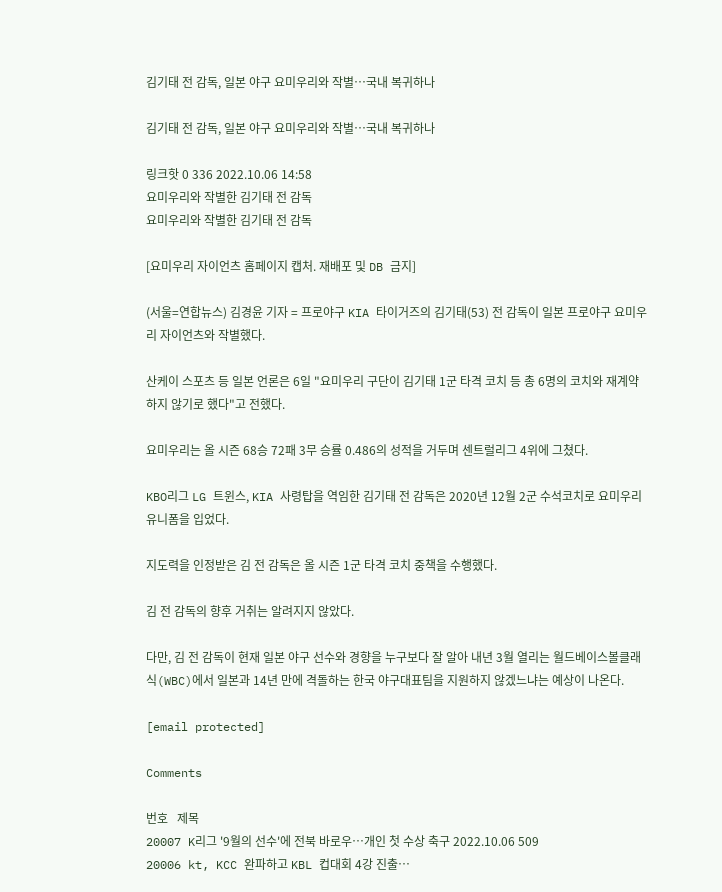김기태 전 감독, 일본 야구 요미우리와 작별…국내 복귀하나

김기태 전 감독, 일본 야구 요미우리와 작별…국내 복귀하나

링크핫 0 336 2022.10.06 14:58
요미우리와 작별한 김기태 전 감독
요미우리와 작별한 김기태 전 감독

[요미우리 자이언츠 홈페이지 캡처. 재배포 및 DB 금지]

(서울=연합뉴스) 김경윤 기자 = 프로야구 KIA 타이거즈의 김기태(53) 전 감독이 일본 프로야구 요미우리 자이언츠와 작별했다.

산케이 스포츠 등 일본 언론은 6일 "요미우리 구단이 김기태 1군 타격 코치 등 총 6명의 코치와 재계약하지 않기로 했다"고 전했다.

요미우리는 올 시즌 68승 72패 3무 승률 0.486의 성적을 거두며 센트럴리그 4위에 그쳤다.

KBO리그 LG 트윈스, KIA 사령탑을 역임한 김기태 전 감독은 2020년 12월 2군 수석코치로 요미우리 유니폼을 입었다.

지도력을 인정받은 김 전 감독은 올 시즌 1군 타격 코치 중책을 수행했다.

김 전 감독의 향후 거취는 알려지지 않았다.

다만, 김 전 감독이 현재 일본 야구 선수와 경향을 누구보다 잘 알아 내년 3월 열리는 월드베이스볼클래식(WBC)에서 일본과 14년 만에 격돌하는 한국 야구대표팀을 지원하지 않겠느냐는 예상이 나온다.

[email protected]

Comments

번호   제목
20007 K리그 '9월의 선수'에 전북 바로우…개인 첫 수상 축구 2022.10.06 509
20006 kt, KCC 완파하고 KBL 컵대회 4강 진출…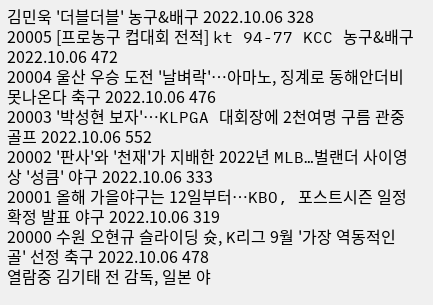김민욱 '더블더블' 농구&배구 2022.10.06 328
20005 [프로농구 컵대회 전적] kt 94-77 KCC 농구&배구 2022.10.06 472
20004 울산 우승 도전 '날벼락'…아마노, 징계로 동해안더비 못나온다 축구 2022.10.06 476
20003 '박성현 보자'…KLPGA 대회장에 2천여명 구름 관중 골프 2022.10.06 552
20002 '판사'와 '천재'가 지배한 2022년 MLB…벌랜더 사이영상 '성큼' 야구 2022.10.06 333
20001 올해 가을야구는 12일부터…KBO, 포스트시즌 일정 확정 발표 야구 2022.10.06 319
20000 수원 오현규 슬라이딩 슛, K리그 9월 '가장 역동적인 골' 선정 축구 2022.10.06 478
열람중 김기태 전 감독, 일본 야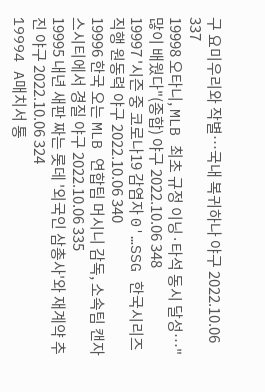구 요미우리와 작별…국내 복귀하나 야구 2022.10.06 337
19998 오타니, MLB 최초 규정 이닝·타석 동시 달성…"많이 배웠다"(종합) 야구 2022.10.06 348
19997 '시즌 중 코로나19 감염자 0'…SSG 한국시리즈 직행 원동력 야구 2022.10.06 340
19996 한국 오는 MLB 연합팀 머시니 감독, 소속팀 캔자스시티에서 경질 야구 2022.10.06 335
19995 내년 새판 짜는 롯데 '외국인 삼총사'와 재계약 추진 야구 2022.10.06 324
19994 A매치서 통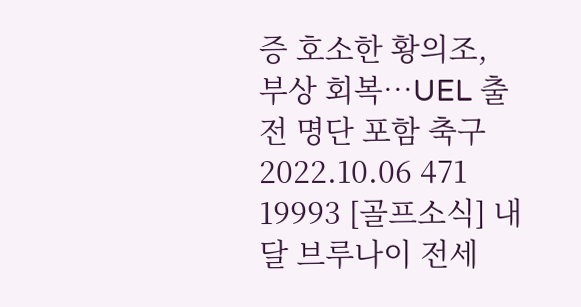증 호소한 황의조, 부상 회복…UEL 출전 명단 포함 축구 2022.10.06 471
19993 [골프소식] 내달 브루나이 전세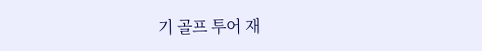기 골프 투어 재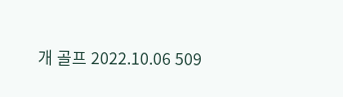개 골프 2022.10.06 509